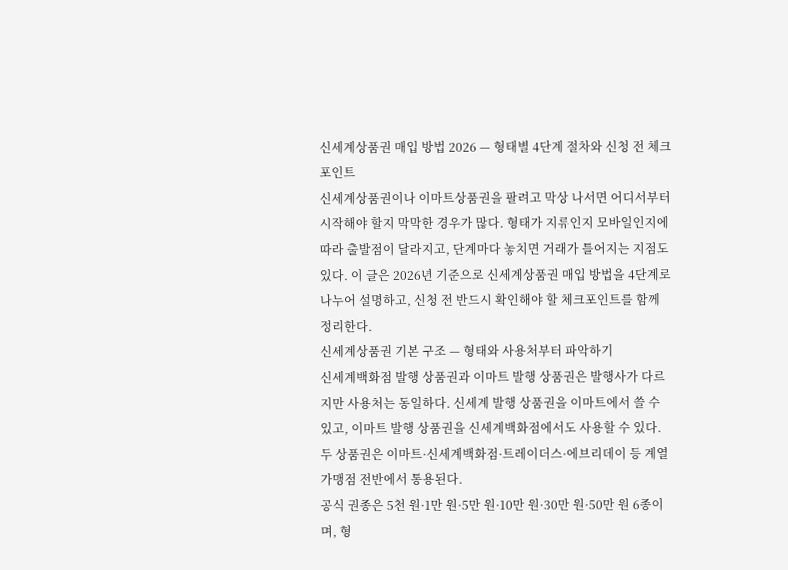신세계상품권 매입 방법 2026 — 형태별 4단계 절차와 신청 전 체크포인트
신세계상품권이나 이마트상품권을 팔려고 막상 나서면 어디서부터 시작해야 할지 막막한 경우가 많다. 형태가 지류인지 모바일인지에 따라 출발점이 달라지고, 단계마다 놓치면 거래가 틀어지는 지점도 있다. 이 글은 2026년 기준으로 신세계상품권 매입 방법을 4단계로 나누어 설명하고, 신청 전 반드시 확인해야 할 체크포인트를 함께 정리한다.
신세계상품권 기본 구조 — 형태와 사용처부터 파악하기
신세계백화점 발행 상품권과 이마트 발행 상품권은 발행사가 다르지만 사용처는 동일하다. 신세계 발행 상품권을 이마트에서 쓸 수 있고, 이마트 발행 상품권을 신세계백화점에서도 사용할 수 있다. 두 상품권은 이마트·신세계백화점·트레이더스·에브리데이 등 계열 가맹점 전반에서 통용된다.
공식 권종은 5천 원·1만 원·5만 원·10만 원·30만 원·50만 원 6종이며, 형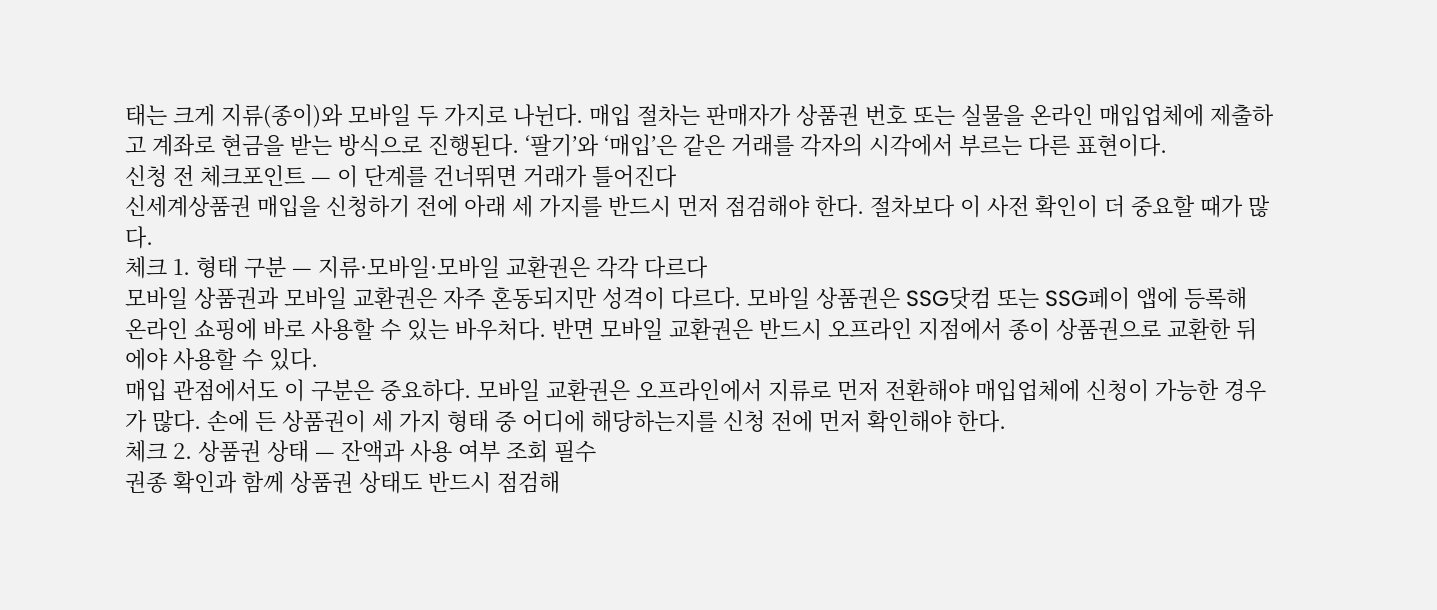태는 크게 지류(종이)와 모바일 두 가지로 나뉜다. 매입 절차는 판매자가 상품권 번호 또는 실물을 온라인 매입업체에 제출하고 계좌로 현금을 받는 방식으로 진행된다. ‘팔기’와 ‘매입’은 같은 거래를 각자의 시각에서 부르는 다른 표현이다.
신청 전 체크포인트 — 이 단계를 건너뛰면 거래가 틀어진다
신세계상품권 매입을 신청하기 전에 아래 세 가지를 반드시 먼저 점검해야 한다. 절차보다 이 사전 확인이 더 중요할 때가 많다.
체크 1. 형태 구분 — 지류·모바일·모바일 교환권은 각각 다르다
모바일 상품권과 모바일 교환권은 자주 혼동되지만 성격이 다르다. 모바일 상품권은 SSG닷컴 또는 SSG페이 앱에 등록해 온라인 쇼핑에 바로 사용할 수 있는 바우처다. 반면 모바일 교환권은 반드시 오프라인 지점에서 종이 상품권으로 교환한 뒤에야 사용할 수 있다.
매입 관점에서도 이 구분은 중요하다. 모바일 교환권은 오프라인에서 지류로 먼저 전환해야 매입업체에 신청이 가능한 경우가 많다. 손에 든 상품권이 세 가지 형태 중 어디에 해당하는지를 신청 전에 먼저 확인해야 한다.
체크 2. 상품권 상태 — 잔액과 사용 여부 조회 필수
권종 확인과 함께 상품권 상태도 반드시 점검해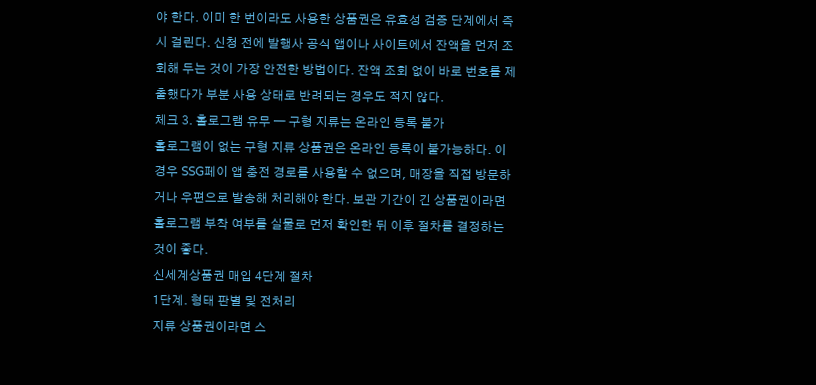야 한다. 이미 한 번이라도 사용한 상품권은 유효성 검증 단계에서 즉시 걸린다. 신청 전에 발행사 공식 앱이나 사이트에서 잔액을 먼저 조회해 두는 것이 가장 안전한 방법이다. 잔액 조회 없이 바로 번호를 제출했다가 부분 사용 상태로 반려되는 경우도 적지 않다.
체크 3. 홀로그램 유무 — 구형 지류는 온라인 등록 불가
홀로그램이 없는 구형 지류 상품권은 온라인 등록이 불가능하다. 이 경우 SSG페이 앱 충전 경로를 사용할 수 없으며, 매장을 직접 방문하거나 우편으로 발송해 처리해야 한다. 보관 기간이 긴 상품권이라면 홀로그램 부착 여부를 실물로 먼저 확인한 뒤 이후 절차를 결정하는 것이 좋다.
신세계상품권 매입 4단계 절차
1단계. 형태 판별 및 전처리
지류 상품권이라면 스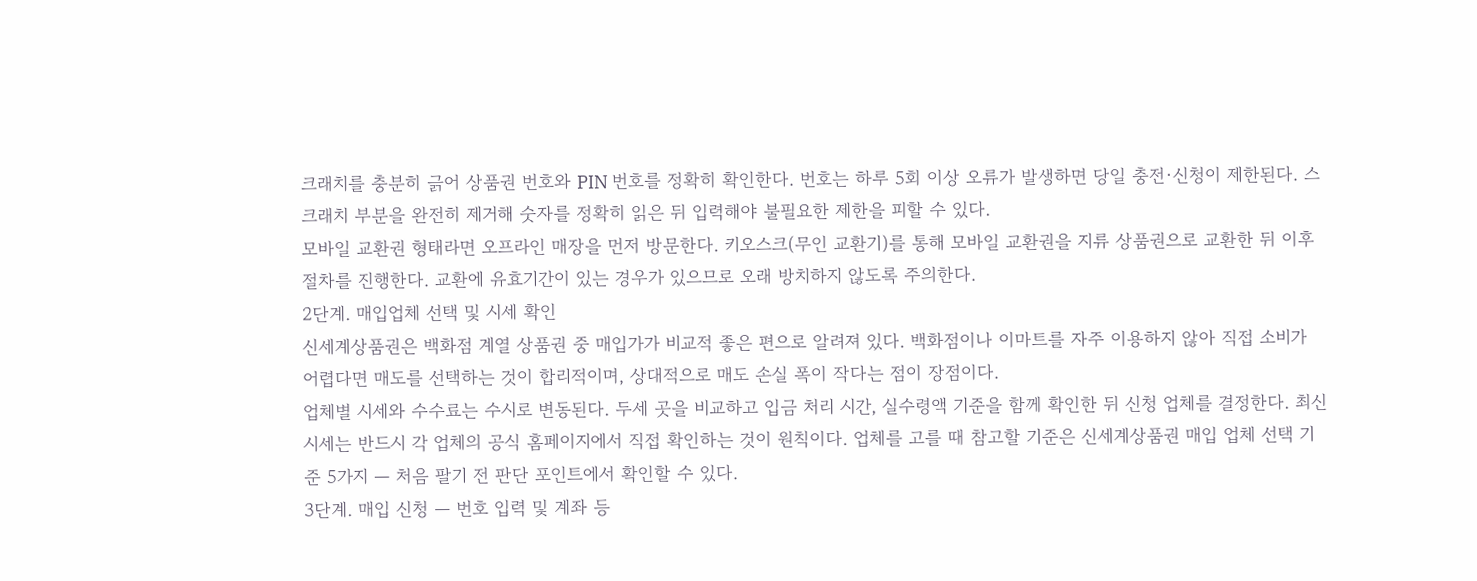크래치를 충분히 긁어 상품권 번호와 PIN 번호를 정확히 확인한다. 번호는 하루 5회 이상 오류가 발생하면 당일 충전·신청이 제한된다. 스크래치 부분을 완전히 제거해 숫자를 정확히 읽은 뒤 입력해야 불필요한 제한을 피할 수 있다.
모바일 교환권 형태라면 오프라인 매장을 먼저 방문한다. 키오스크(무인 교환기)를 통해 모바일 교환권을 지류 상품권으로 교환한 뒤 이후 절차를 진행한다. 교환에 유효기간이 있는 경우가 있으므로 오래 방치하지 않도록 주의한다.
2단계. 매입업체 선택 및 시세 확인
신세계상품권은 백화점 계열 상품권 중 매입가가 비교적 좋은 편으로 알려져 있다. 백화점이나 이마트를 자주 이용하지 않아 직접 소비가 어렵다면 매도를 선택하는 것이 합리적이며, 상대적으로 매도 손실 폭이 작다는 점이 장점이다.
업체별 시세와 수수료는 수시로 변동된다. 두세 곳을 비교하고 입금 처리 시간, 실수령액 기준을 함께 확인한 뒤 신청 업체를 결정한다. 최신 시세는 반드시 각 업체의 공식 홈페이지에서 직접 확인하는 것이 원칙이다. 업체를 고를 때 참고할 기준은 신세계상품권 매입 업체 선택 기준 5가지 — 처음 팔기 전 판단 포인트에서 확인할 수 있다.
3단계. 매입 신청 — 번호 입력 및 계좌 등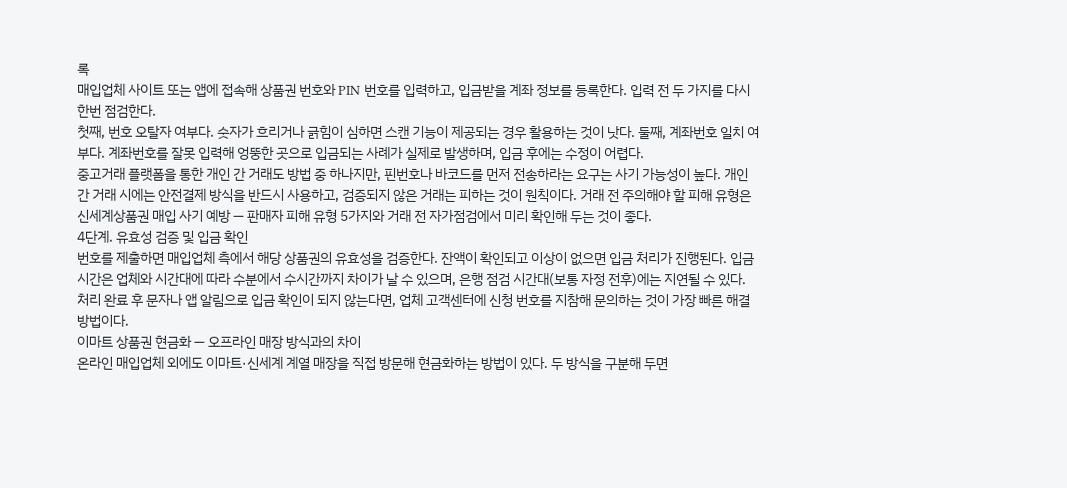록
매입업체 사이트 또는 앱에 접속해 상품권 번호와 PIN 번호를 입력하고, 입금받을 계좌 정보를 등록한다. 입력 전 두 가지를 다시 한번 점검한다.
첫째, 번호 오탈자 여부다. 숫자가 흐리거나 긁힘이 심하면 스캔 기능이 제공되는 경우 활용하는 것이 낫다. 둘째, 계좌번호 일치 여부다. 계좌번호를 잘못 입력해 엉뚱한 곳으로 입금되는 사례가 실제로 발생하며, 입금 후에는 수정이 어렵다.
중고거래 플랫폼을 통한 개인 간 거래도 방법 중 하나지만, 핀번호나 바코드를 먼저 전송하라는 요구는 사기 가능성이 높다. 개인 간 거래 시에는 안전결제 방식을 반드시 사용하고, 검증되지 않은 거래는 피하는 것이 원칙이다. 거래 전 주의해야 할 피해 유형은 신세계상품권 매입 사기 예방 — 판매자 피해 유형 5가지와 거래 전 자가점검에서 미리 확인해 두는 것이 좋다.
4단계. 유효성 검증 및 입금 확인
번호를 제출하면 매입업체 측에서 해당 상품권의 유효성을 검증한다. 잔액이 확인되고 이상이 없으면 입금 처리가 진행된다. 입금 시간은 업체와 시간대에 따라 수분에서 수시간까지 차이가 날 수 있으며, 은행 점검 시간대(보통 자정 전후)에는 지연될 수 있다.
처리 완료 후 문자나 앱 알림으로 입금 확인이 되지 않는다면, 업체 고객센터에 신청 번호를 지참해 문의하는 것이 가장 빠른 해결 방법이다.
이마트 상품권 현금화 — 오프라인 매장 방식과의 차이
온라인 매입업체 외에도 이마트·신세계 계열 매장을 직접 방문해 현금화하는 방법이 있다. 두 방식을 구분해 두면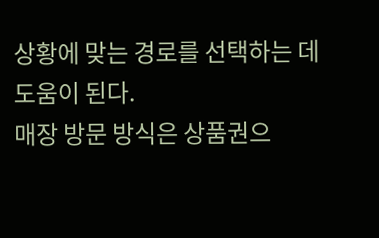상황에 맞는 경로를 선택하는 데 도움이 된다.
매장 방문 방식은 상품권으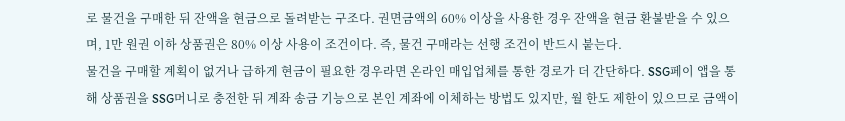로 물건을 구매한 뒤 잔액을 현금으로 돌려받는 구조다. 권면금액의 60% 이상을 사용한 경우 잔액을 현금 환불받을 수 있으며, 1만 원권 이하 상품권은 80% 이상 사용이 조건이다. 즉, 물건 구매라는 선행 조건이 반드시 붙는다.
물건을 구매할 계획이 없거나 급하게 현금이 필요한 경우라면 온라인 매입업체를 통한 경로가 더 간단하다. SSG페이 앱을 통해 상품권을 SSG머니로 충전한 뒤 계좌 송금 기능으로 본인 계좌에 이체하는 방법도 있지만, 월 한도 제한이 있으므로 금액이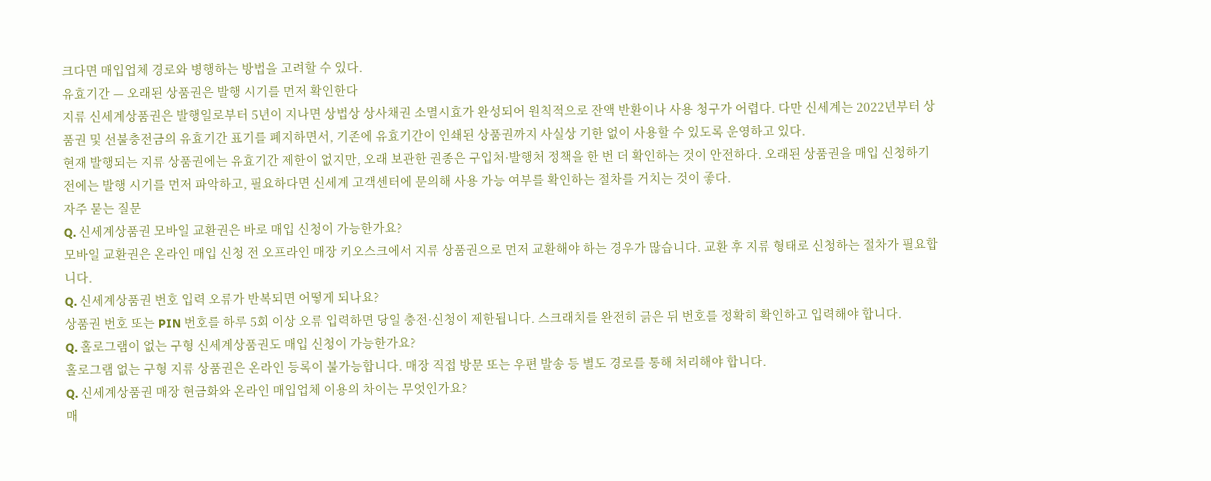크다면 매입업체 경로와 병행하는 방법을 고려할 수 있다.
유효기간 — 오래된 상품권은 발행 시기를 먼저 확인한다
지류 신세계상품권은 발행일로부터 5년이 지나면 상법상 상사채권 소멸시효가 완성되어 원칙적으로 잔액 반환이나 사용 청구가 어렵다. 다만 신세계는 2022년부터 상품권 및 선불충전금의 유효기간 표기를 폐지하면서, 기존에 유효기간이 인쇄된 상품권까지 사실상 기한 없이 사용할 수 있도록 운영하고 있다.
현재 발행되는 지류 상품권에는 유효기간 제한이 없지만, 오래 보관한 권종은 구입처·발행처 정책을 한 번 더 확인하는 것이 안전하다. 오래된 상품권을 매입 신청하기 전에는 발행 시기를 먼저 파악하고, 필요하다면 신세계 고객센터에 문의해 사용 가능 여부를 확인하는 절차를 거치는 것이 좋다.
자주 묻는 질문
Q. 신세계상품권 모바일 교환권은 바로 매입 신청이 가능한가요?
모바일 교환권은 온라인 매입 신청 전 오프라인 매장 키오스크에서 지류 상품권으로 먼저 교환해야 하는 경우가 많습니다. 교환 후 지류 형태로 신청하는 절차가 필요합니다.
Q. 신세계상품권 번호 입력 오류가 반복되면 어떻게 되나요?
상품권 번호 또는 PIN 번호를 하루 5회 이상 오류 입력하면 당일 충전·신청이 제한됩니다. 스크래치를 완전히 긁은 뒤 번호를 정확히 확인하고 입력해야 합니다.
Q. 홀로그램이 없는 구형 신세계상품권도 매입 신청이 가능한가요?
홀로그램 없는 구형 지류 상품권은 온라인 등록이 불가능합니다. 매장 직접 방문 또는 우편 발송 등 별도 경로를 통해 처리해야 합니다.
Q. 신세계상품권 매장 현금화와 온라인 매입업체 이용의 차이는 무엇인가요?
매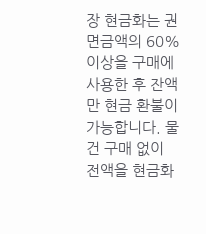장 현금화는 권면금액의 60% 이상을 구매에 사용한 후 잔액만 현금 환불이 가능합니다. 물건 구매 없이 전액을 현금화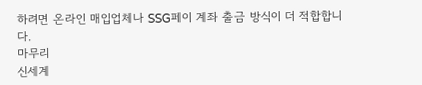하려면 온라인 매입업체나 SSG페이 계좌 출금 방식이 더 적합합니다.
마무리
신세계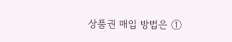상품권 매입 방법은 ①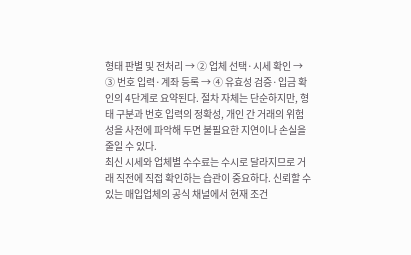형태 판별 및 전처리 → ② 업체 선택·시세 확인 → ③ 번호 입력·계좌 등록 → ④ 유효성 검증·입금 확인의 4단계로 요약된다. 절차 자체는 단순하지만, 형태 구분과 번호 입력의 정확성, 개인 간 거래의 위험성을 사전에 파악해 두면 불필요한 지연이나 손실을 줄일 수 있다.
최신 시세와 업체별 수수료는 수시로 달라지므로 거래 직전에 직접 확인하는 습관이 중요하다. 신뢰할 수 있는 매입업체의 공식 채널에서 현재 조건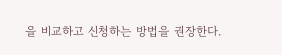을 비교하고 신청하는 방법을 권장한다.